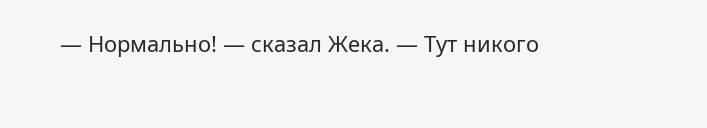— Нормально! — сказал Жека. — Тут никого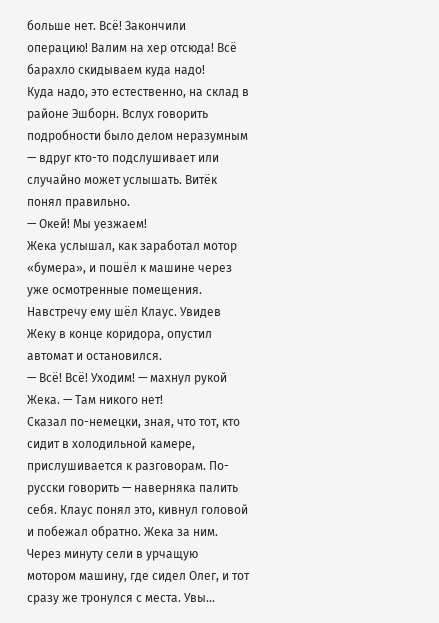больше нет. Всё! Закончили операцию! Валим на хер отсюда! Всё барахло скидываем куда надо!
Куда надо, это естественно, на склад в районе Эшборн. Вслух говорить подробности было делом неразумным — вдруг кто-то подслушивает или случайно может услышать. Витёк понял правильно.
— Окей! Мы уезжаем!
Жека услышал, как заработал мотор «бумера», и пошёл к машине через уже осмотренные помещения. Навстречу ему шёл Клаус. Увидев Жеку в конце коридора, опустил автомат и остановился.
— Всё! Всё! Уходим! — махнул рукой Жека. — Там никого нет!
Сказал по-немецки, зная, что тот, кто сидит в холодильной камере, прислушивается к разговорам. По-русски говорить — наверняка палить себя. Клаус понял это, кивнул головой и побежал обратно. Жека за ним. Через минуту сели в урчащую мотором машину, где сидел Олег, и тот сразу же тронулся с места. Увы…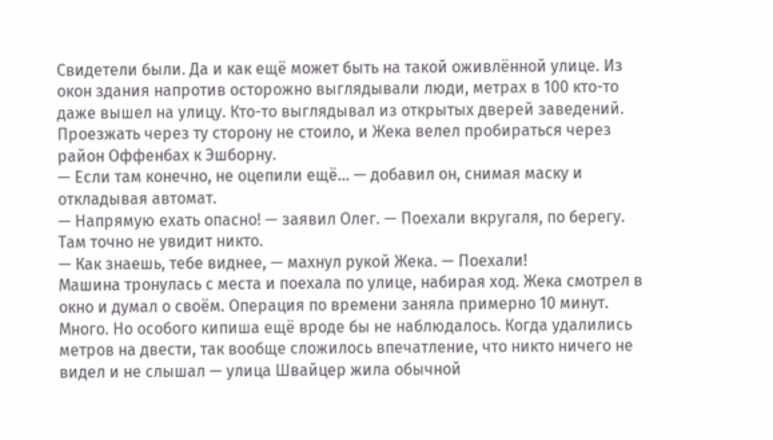Свидетели были. Да и как ещё может быть на такой оживлённой улице. Из окон здания напротив осторожно выглядывали люди, метрах в 100 кто-то даже вышел на улицу. Кто-то выглядывал из открытых дверей заведений.
Проезжать через ту сторону не стоило, и Жека велел пробираться через район Оффенбах к Эшборну.
— Если там конечно, не оцепили ещё… — добавил он, снимая маску и откладывая автомат.
— Напрямую ехать опасно! — заявил Олег. — Поехали вкругаля, по берегу. Там точно не увидит никто.
— Как знаешь, тебе виднее, — махнул рукой Жека. — Поехали!
Машина тронулась с места и поехала по улице, набирая ход. Жека смотрел в окно и думал о своём. Операция по времени заняла примерно 10 минут. Много. Но особого кипиша ещё вроде бы не наблюдалось. Когда удалились метров на двести, так вообще сложилось впечатление, что никто ничего не видел и не слышал — улица Швайцер жила обычной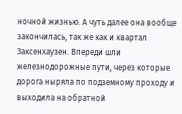ночной жизнью. А чуть далее она вообще закончилась, так же как и квартал Заксенхаузен. Впереди шли железнодорожные пути, через которые дорога ныряла по подземному проходу и выходила на обратной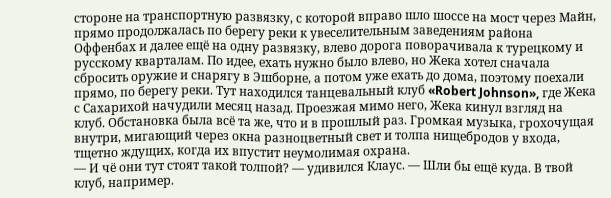стороне на транспортную развязку, с которой вправо шло шоссе на мост через Майн, прямо продолжалась по берегу реки к увеселительным заведениям района Оффенбах и далее ещё на одну развязку, влево дорога поворачивала к турецкому и русскому кварталам. По идее, ехать нужно было влево, но Жека хотел сначала сбросить оружие и снарягу в Эшборне, а потом уже ехать до дома, поэтому поехали прямо, по берегу реки. Тут находился танцевальный клуб «Robert Johnson», где Жека с Сахарихой начудили месяц назад. Проезжая мимо него, Жека кинул взгляд на клуб. Обстановка была всё та же, что и в прошлый раз. Громкая музыка, грохочущая внутри, мигающий через окна разноцветный свет и толпа нищебродов у входа, тщетно ждущих, когда их впустит неумолимая охрана.
— И чё они тут стоят такой толпой? — удивился Клаус. — Шли бы ещё куда. В твой клуб, например.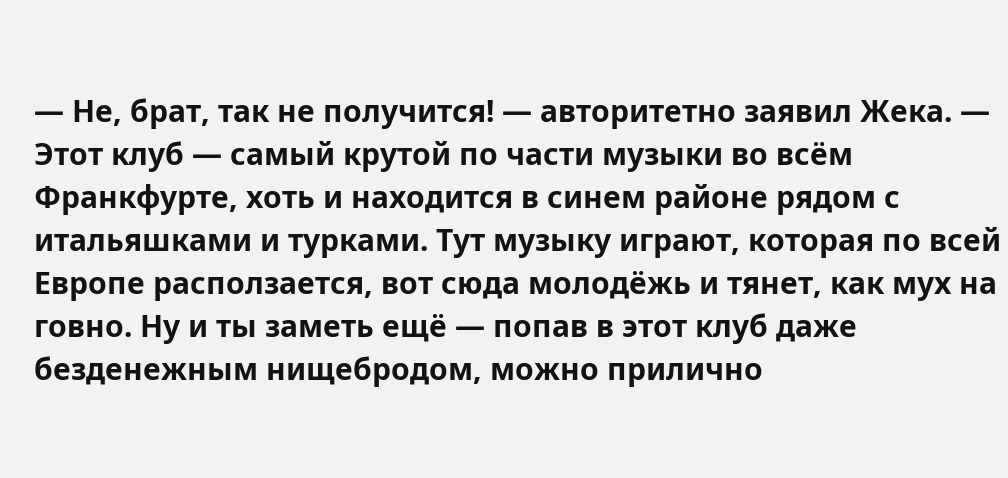— Не, брат, так не получится! — авторитетно заявил Жека. — Этот клуб — самый крутой по части музыки во всём Франкфурте, хоть и находится в синем районе рядом с итальяшками и турками. Тут музыку играют, которая по всей Европе расползается, вот сюда молодёжь и тянет, как мух на говно. Ну и ты заметь ещё — попав в этот клуб даже безденежным нищебродом, можно прилично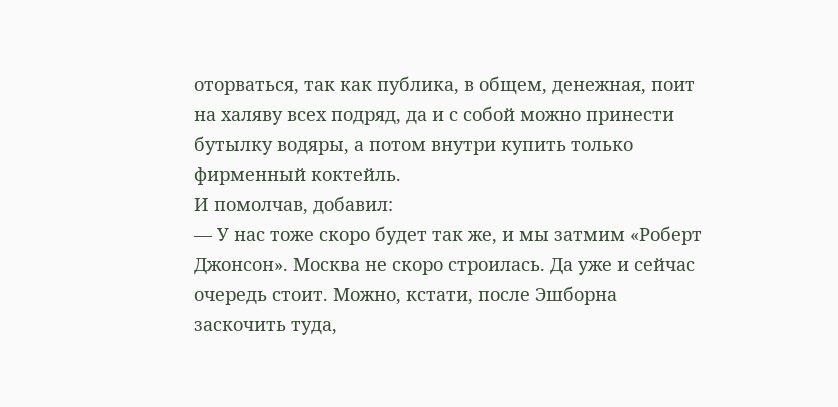оторваться, так как публика, в общем, денежная, поит на халяву всех подряд, да и с собой можно принести бутылку водяры, а потом внутри купить только фирменный коктейль.
И помолчав, добавил:
— У нас тоже скоро будет так же, и мы затмим «Роберт Джонсон». Москва не скоро строилась. Да уже и сейчас очередь стоит. Можно, кстати, после Эшборна заскочить туда,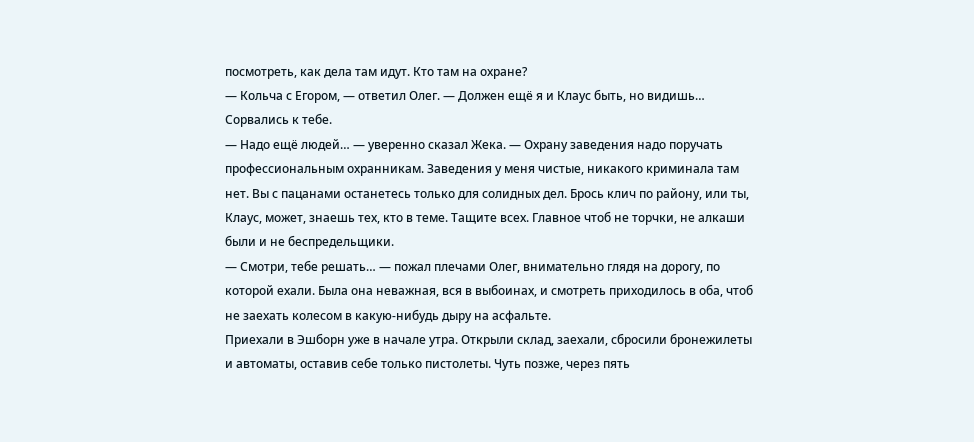посмотреть, как дела там идут. Кто там на охране?
— Кольча с Егором, — ответил Олег. — Должен ещё я и Клаус быть, но видишь… Сорвались к тебе.
— Надо ещё людей… — уверенно сказал Жека. — Охрану заведения надо поручать профессиональным охранникам. Заведения у меня чистые, никакого криминала там нет. Вы с пацанами останетесь только для солидных дел. Брось клич по району, или ты, Клаус, может, знаешь тех, кто в теме. Тащите всех. Главное чтоб не торчки, не алкаши были и не беспредельщики.
— Смотри, тебе решать… — пожал плечами Олег, внимательно глядя на дорогу, по которой ехали. Была она неважная, вся в выбоинах, и смотреть приходилось в оба, чтоб не заехать колесом в какую-нибудь дыру на асфальте.
Приехали в Эшборн уже в начале утра. Открыли склад, заехали, сбросили бронежилеты и автоматы, оставив себе только пистолеты. Чуть позже, через пять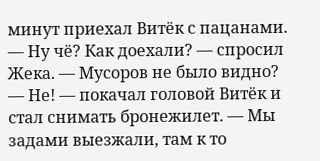минут приехал Витёк с пацанами.
— Ну чё? Как доехали? — спросил Жека. — Мусоров не было видно?
— Не! — покачал головой Витёк и стал снимать бронежилет. — Мы задами выезжали, там к то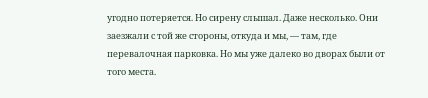угодно потеряется. Но сирену слышал. Даже несколько. Они заезжали с той же стороны, откуда и мы, — там, где перевалочная парковка. Но мы уже далеко во дворах были от того места.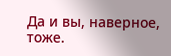Да и вы, наверное, тоже.